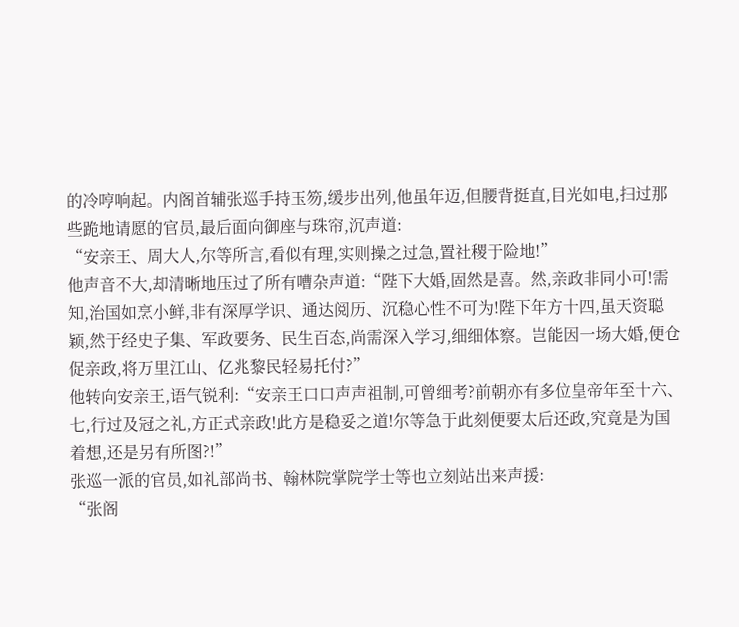的冷哼响起。内阁首辅张巡手持玉笏,缓步出列,他虽年迈,但腰背挺直,目光如电,扫过那些跪地请愿的官员,最后面向御座与珠帘,沉声道:
“安亲王、周大人,尔等所言,看似有理,实则操之过急,置社稷于险地!”
他声音不大,却清晰地压过了所有嘈杂声道:“陛下大婚,固然是喜。然,亲政非同小可!需知,治国如烹小鲜,非有深厚学识、通达阅历、沉稳心性不可为!陛下年方十四,虽天资聪颖,然于经史子集、军政要务、民生百态,尚需深入学习,细细体察。岂能因一场大婚,便仓促亲政,将万里江山、亿兆黎民轻易托付?”
他转向安亲王,语气锐利:“安亲王口口声声祖制,可曾细考?前朝亦有多位皇帝年至十六、七,行过及冠之礼,方正式亲政!此方是稳妥之道!尔等急于此刻便要太后还政,究竟是为国着想,还是另有所图?!”
张巡一派的官员,如礼部尚书、翰林院掌院学士等也立刻站出来声援:
“张阁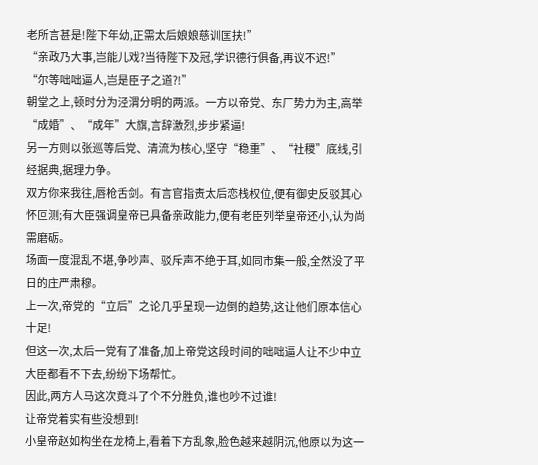老所言甚是!陛下年幼,正需太后娘娘慈训匡扶!”
“亲政乃大事,岂能儿戏?当待陛下及冠,学识德行俱备,再议不迟!”
“尔等咄咄逼人,岂是臣子之道?!”
朝堂之上,顿时分为泾渭分明的两派。一方以帝党、东厂势力为主,高举“成婚”、“成年”大旗,言辞激烈,步步紧逼!
另一方则以张巡等后党、清流为核心,坚守“稳重”、“社稷”底线,引经据典,据理力争。
双方你来我往,唇枪舌剑。有言官指责太后恋栈权位,便有御史反驳其心怀叵测;有大臣强调皇帝已具备亲政能力,便有老臣列举皇帝还小,认为尚需磨砺。
场面一度混乱不堪,争吵声、驳斥声不绝于耳,如同市集一般,全然没了平日的庄严肃穆。
上一次,帝党的“立后”之论几乎呈现一边倒的趋势,这让他们原本信心十足!
但这一次,太后一党有了准备,加上帝党这段时间的咄咄逼人让不少中立大臣都看不下去,纷纷下场帮忙。
因此,两方人马这次竟斗了个不分胜负,谁也吵不过谁!
让帝党着实有些没想到!
小皇帝赵如构坐在龙椅上,看着下方乱象,脸色越来越阴沉,他原以为这一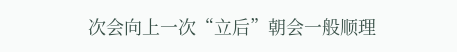次会向上一次“立后”朝会一般顺理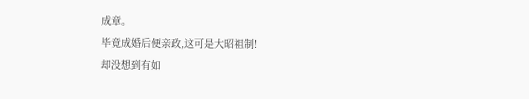成章。
毕竟成婚后便亲政,这可是大昭祖制!
却没想到有如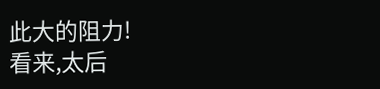此大的阻力!
看来,太后